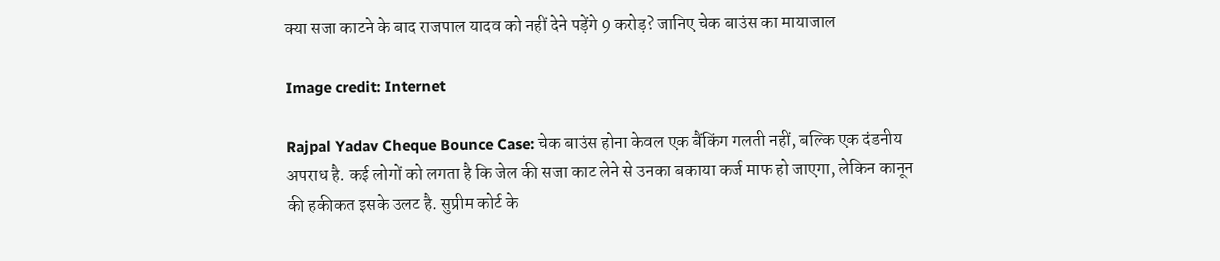क्या सजा काटने के बाद राजपाल यादव को नहीं देने पड़ेंगे 9 करोड़? जानिए चेक बाउंस का मायाजाल

Image credit: Internet

Rajpal Yadav Cheque Bounce Case: चेक बाउंस होना केवल एक बैंकिंग गलती नहीं, बल्कि एक दंडनीय अपराध है. कई लोगों को लगता है कि जेल की सजा काट लेने से उनका बकाया कर्ज माफ हो जाएगा, लेकिन कानून की हकीकत इसके उलट है. सुप्रीम कोर्ट के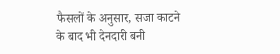फैसलों के अनुसार, सजा काटने के बाद भी देनदारी बनी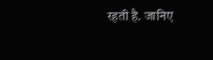रहती है. जानिए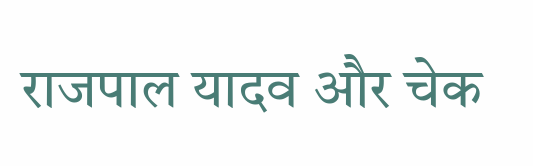राजपाल यादव और चेक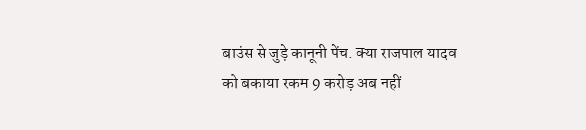बाउंस से जुड़े कानूनी पेंच. क्या राजपाल यादव को बकाया रकम 9 करोड़ अब नहीं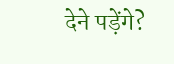देने पड़ेंगे?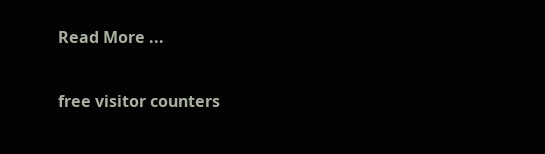Read More ...

free visitor counters